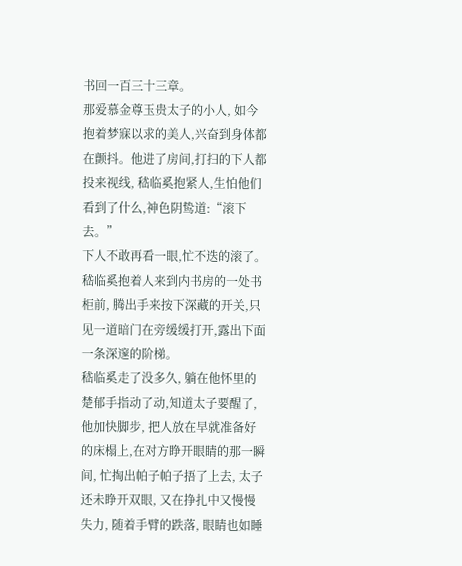书回一百三十三章。
那爱慕金尊玉贵太子的小人, 如今抱着梦寐以求的美人,兴奋到身体都在颤抖。他进了房间,打扫的下人都投来视线, 嵇临奚抱紧人,生怕他们看到了什么,神色阴鸷道:“滚下去。”
下人不敢再看一眼,忙不迭的滚了。
嵇临奚抱着人来到内书房的一处书柜前, 腾出手来按下深藏的开关,只见一道暗门在旁缓缓打开,露出下面一条深邃的阶梯。
嵇临奚走了没多久, 躺在他怀里的楚郁手指动了动,知道太子要醒了, 他加快脚步, 把人放在早就准备好的床榻上,在对方睁开眼睛的那一瞬间, 忙掏出帕子帕子捂了上去, 太子还未睁开双眼, 又在挣扎中又慢慢失力, 随着手臂的跌落, 眼睛也如睡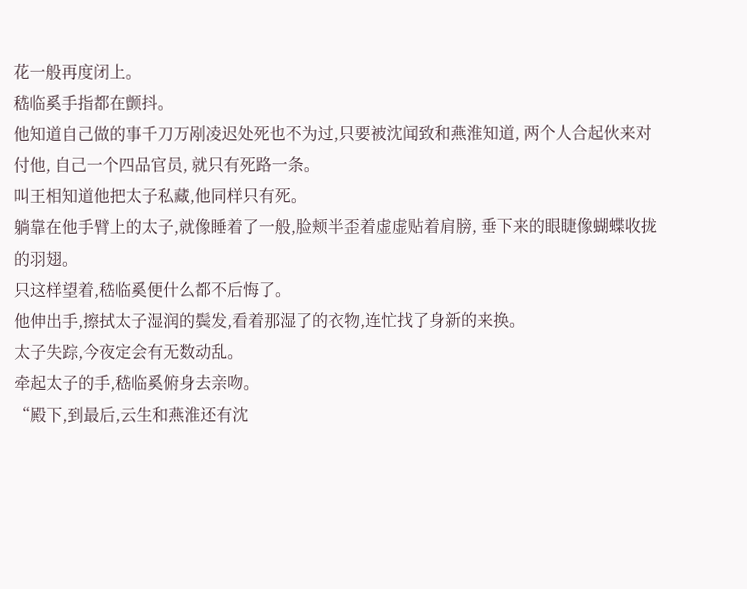花一般再度闭上。
嵇临奚手指都在颤抖。
他知道自己做的事千刀万剐凌迟处死也不为过,只要被沈闻致和燕淮知道, 两个人合起伙来对付他, 自己一个四品官员, 就只有死路一条。
叫王相知道他把太子私藏,他同样只有死。
躺靠在他手臂上的太子,就像睡着了一般,脸颊半歪着虚虚贴着肩膀, 垂下来的眼睫像蝴蝶收拢的羽翅。
只这样望着,嵇临奚便什么都不后悔了。
他伸出手,擦拭太子湿润的鬓发,看着那湿了的衣物,连忙找了身新的来换。
太子失踪,今夜定会有无数动乱。
牵起太子的手,嵇临奚俯身去亲吻。
“殿下,到最后,云生和燕淮还有沈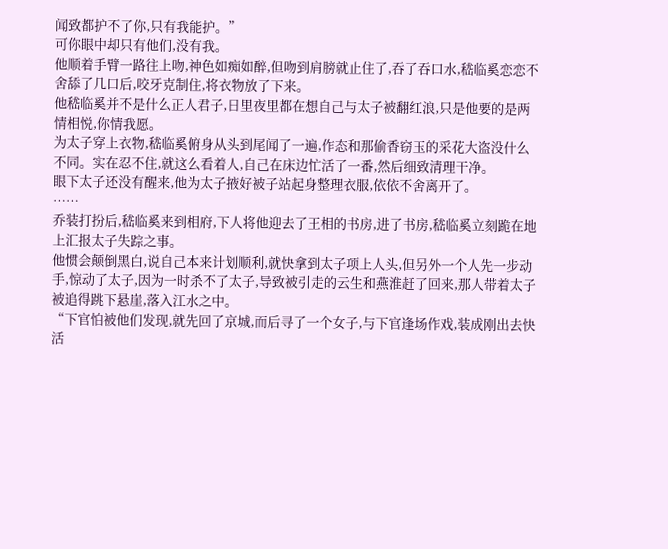闻致都护不了你,只有我能护。”
可你眼中却只有他们,没有我。
他顺着手臂一路往上吻,神色如痴如醉,但吻到肩膀就止住了,吞了吞口水,嵇临奚恋恋不舍舔了几口后,咬牙克制住,将衣物放了下来。
他嵇临奚并不是什么正人君子,日里夜里都在想自己与太子被翻红浪,只是他要的是两情相悦,你情我愿。
为太子穿上衣物,嵇临奚俯身从头到尾闻了一遍,作态和那偷香窃玉的采花大盗没什么不同。实在忍不住,就这么看着人,自己在床边忙活了一番,然后细致清理干净。
眼下太子还没有醒来,他为太子掖好被子站起身整理衣服,依依不舍离开了。
……
乔装打扮后,嵇临奚来到相府,下人将他迎去了王相的书房,进了书房,嵇临奚立刻跪在地上汇报太子失踪之事。
他惯会颠倒黑白,说自己本来计划顺利,就快拿到太子项上人头,但另外一个人先一步动手,惊动了太子,因为一时杀不了太子,导致被引走的云生和燕淮赶了回来,那人带着太子被追得跳下悬崖,落入江水之中。
“下官怕被他们发现,就先回了京城,而后寻了一个女子,与下官逢场作戏,装成刚出去快活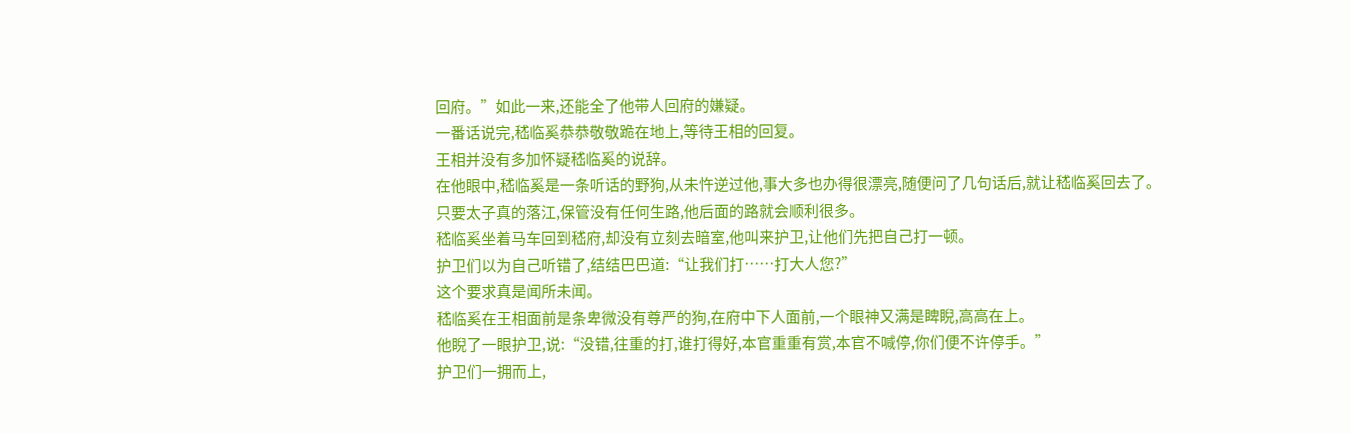回府。”如此一来,还能全了他带人回府的嫌疑。
一番话说完,嵇临奚恭恭敬敬跪在地上,等待王相的回复。
王相并没有多加怀疑嵇临奚的说辞。
在他眼中,嵇临奚是一条听话的野狗,从未忤逆过他,事大多也办得很漂亮,随便问了几句话后,就让嵇临奚回去了。
只要太子真的落江,保管没有任何生路,他后面的路就会顺利很多。
嵇临奚坐着马车回到嵇府,却没有立刻去暗室,他叫来护卫,让他们先把自己打一顿。
护卫们以为自己听错了,结结巴巴道:“让我们打……打大人您?”
这个要求真是闻所未闻。
嵇临奚在王相面前是条卑微没有尊严的狗,在府中下人面前,一个眼神又满是睥睨,高高在上。
他睨了一眼护卫,说:“没错,往重的打,谁打得好,本官重重有赏,本官不喊停,你们便不许停手。”
护卫们一拥而上,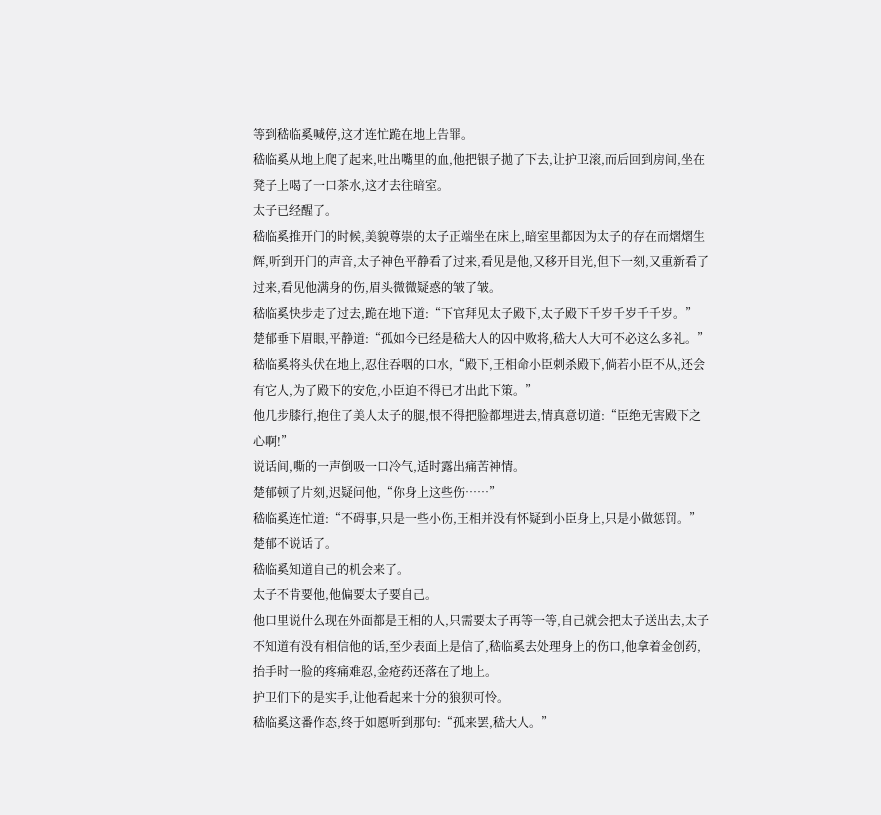等到嵇临奚喊停,这才连忙跪在地上告罪。
嵇临奚从地上爬了起来,吐出嘴里的血,他把银子拋了下去,让护卫滚,而后回到房间,坐在凳子上喝了一口茶水,这才去往暗室。
太子已经醒了。
嵇临奚推开门的时候,美貌尊崇的太子正端坐在床上,暗室里都因为太子的存在而熠熠生辉,听到开门的声音,太子神色平静看了过来,看见是他,又移开目光,但下一刻,又重新看了过来,看见他满身的伤,眉头微微疑惑的皱了皱。
嵇临奚快步走了过去,跪在地下道:“下官拜见太子殿下,太子殿下千岁千岁千千岁。”
楚郁垂下眉眼,平静道:“孤如今已经是嵇大人的囚中败将,嵇大人大可不必这么多礼。”
嵇临奚将头伏在地上,忍住吞咽的口水,“殿下,王相命小臣刺杀殿下,倘若小臣不从,还会有它人,为了殿下的安危,小臣迫不得已才出此下策。”
他几步膝行,抱住了美人太子的腿,恨不得把脸都埋进去,情真意切道:“臣绝无害殿下之心啊!”
说话间,嘶的一声倒吸一口冷气,适时露出痛苦神情。
楚郁顿了片刻,迟疑问他,“你身上这些伤……”
嵇临奚连忙道:“不碍事,只是一些小伤,王相并没有怀疑到小臣身上,只是小做惩罚。”
楚郁不说话了。
嵇临奚知道自己的机会来了。
太子不肯要他,他偏要太子要自己。
他口里说什么现在外面都是王相的人,只需要太子再等一等,自己就会把太子送出去,太子不知道有没有相信他的话,至少表面上是信了,嵇临奚去处理身上的伤口,他拿着金创药,抬手时一脸的疼痛难忍,金疮药还落在了地上。
护卫们下的是实手,让他看起来十分的狼狈可怜。
嵇临奚这番作态,终于如愿听到那句:“孤来罢,嵇大人。”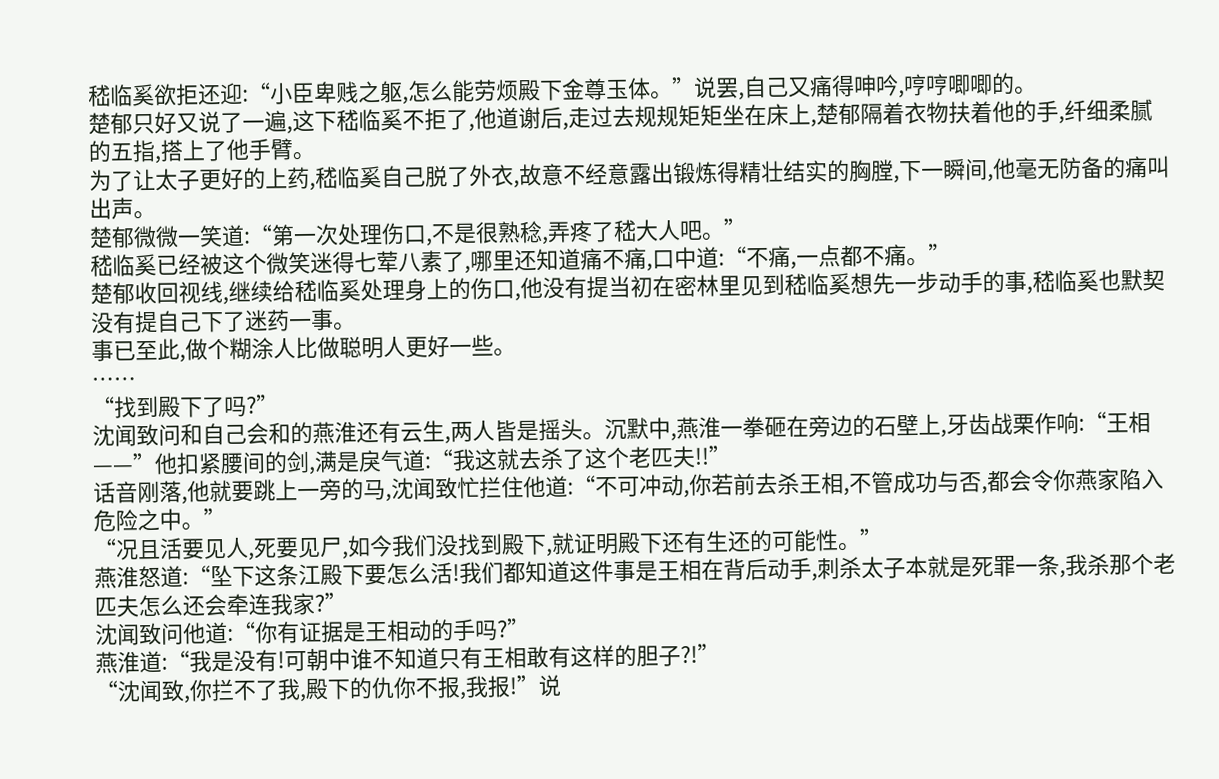嵇临奚欲拒还迎:“小臣卑贱之躯,怎么能劳烦殿下金尊玉体。”说罢,自己又痛得呻吟,哼哼唧唧的。
楚郁只好又说了一遍,这下嵇临奚不拒了,他道谢后,走过去规规矩矩坐在床上,楚郁隔着衣物扶着他的手,纤细柔腻的五指,搭上了他手臂。
为了让太子更好的上药,嵇临奚自己脱了外衣,故意不经意露出锻炼得精壮结实的胸膛,下一瞬间,他毫无防备的痛叫出声。
楚郁微微一笑道:“第一次处理伤口,不是很熟稔,弄疼了嵇大人吧。”
嵇临奚已经被这个微笑迷得七荤八素了,哪里还知道痛不痛,口中道:“不痛,一点都不痛。”
楚郁收回视线,继续给嵇临奚处理身上的伤口,他没有提当初在密林里见到嵇临奚想先一步动手的事,嵇临奚也默契没有提自己下了迷药一事。
事已至此,做个糊涂人比做聪明人更好一些。
……
“找到殿下了吗?”
沈闻致问和自己会和的燕淮还有云生,两人皆是摇头。沉默中,燕淮一拳砸在旁边的石壁上,牙齿战栗作响:“王相——”他扣紧腰间的剑,满是戾气道:“我这就去杀了这个老匹夫!!”
话音刚落,他就要跳上一旁的马,沈闻致忙拦住他道:“不可冲动,你若前去杀王相,不管成功与否,都会令你燕家陷入危险之中。”
“况且活要见人,死要见尸,如今我们没找到殿下,就证明殿下还有生还的可能性。”
燕淮怒道:“坠下这条江殿下要怎么活!我们都知道这件事是王相在背后动手,刺杀太子本就是死罪一条,我杀那个老匹夫怎么还会牵连我家?”
沈闻致问他道:“你有证据是王相动的手吗?”
燕淮道:“我是没有!可朝中谁不知道只有王相敢有这样的胆子?!”
“沈闻致,你拦不了我,殿下的仇你不报,我报!”说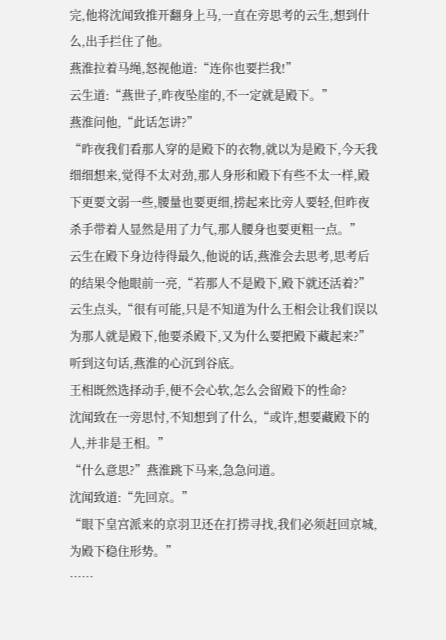完,他将沈闻致推开翻身上马,一直在旁思考的云生,想到什么,出手拦住了他。
燕淮拉着马绳,怒视他道:“连你也要拦我!”
云生道:“燕世子,昨夜坠崖的,不一定就是殿下。”
燕淮问他,“此话怎讲?”
“昨夜我们看那人穿的是殿下的衣物,就以为是殿下,今天我细细想来,觉得不太对劲,那人身形和殿下有些不太一样,殿下更要文弱一些,腰量也要更细,捞起来比旁人要轻,但昨夜杀手带着人显然是用了力气,那人腰身也要更粗一点。”
云生在殿下身边待得最久,他说的话,燕淮会去思考,思考后的结果令他眼前一亮,“若那人不是殿下,殿下就还活着?”
云生点头,“很有可能,只是不知道为什么王相会让我们误以为那人就是殿下,他要杀殿下,又为什么要把殿下藏起来?”
听到这句话,燕淮的心沉到谷底。
王相既然选择动手,便不会心软,怎么会留殿下的性命?
沈闻致在一旁思忖,不知想到了什么,“或许,想要藏殿下的人,并非是王相。”
“什么意思?”燕淮跳下马来,急急问道。
沈闻致道:“先回京。”
“眼下皇宫派来的京羽卫还在打捞寻找,我们必须赶回京城,为殿下稳住形势。”
……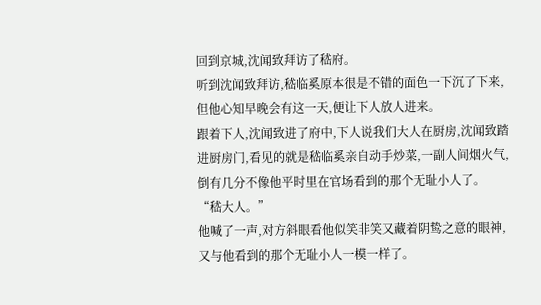回到京城,沈闻致拜访了嵇府。
听到沈闻致拜访,嵇临奚原本很是不错的面色一下沉了下来,但他心知早晚会有这一天,便让下人放人进来。
跟着下人,沈闻致进了府中,下人说我们大人在厨房,沈闻致踏进厨房门,看见的就是嵇临奚亲自动手炒菜,一副人间烟火气,倒有几分不像他平时里在官场看到的那个无耻小人了。
“嵇大人。”
他喊了一声,对方斜眼看他似笑非笑又藏着阴鸷之意的眼神,又与他看到的那个无耻小人一模一样了。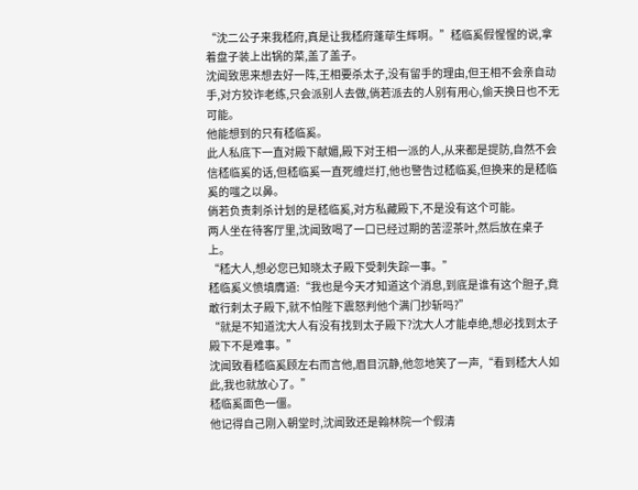“沈二公子来我嵇府,真是让我嵇府蓬荜生辉啊。”嵇临奚假惺惺的说,拿着盘子装上出锅的菜,盖了盖子。
沈闻致思来想去好一阵,王相要杀太子,没有留手的理由,但王相不会亲自动手,对方狡诈老练,只会派别人去做,倘若派去的人别有用心,偷天换日也不无可能。
他能想到的只有嵇临奚。
此人私底下一直对殿下献媚,殿下对王相一派的人,从来都是提防,自然不会信嵇临奚的话,但嵇临奚一直死缠烂打,他也警告过嵇临奚,但换来的是嵇临奚的嗤之以鼻。
倘若负责刺杀计划的是嵇临奚,对方私藏殿下,不是没有这个可能。
两人坐在待客厅里,沈闻致喝了一口已经过期的苦涩茶叶,然后放在桌子上。
“嵇大人,想必您已知晓太子殿下受刺失踪一事。”
嵇临奚义愤填膺道:“我也是今天才知道这个消息,到底是谁有这个胆子,竟敢行刺太子殿下,就不怕陛下震怒判他个满门抄斩吗?”
“就是不知道沈大人有没有找到太子殿下?沈大人才能卓绝,想必找到太子殿下不是难事。”
沈闻致看嵇临奚顾左右而言他,眉目沉静,他忽地笑了一声,“看到嵇大人如此,我也就放心了。”
嵇临奚面色一僵。
他记得自己刚入朝堂时,沈闻致还是翰林院一个假清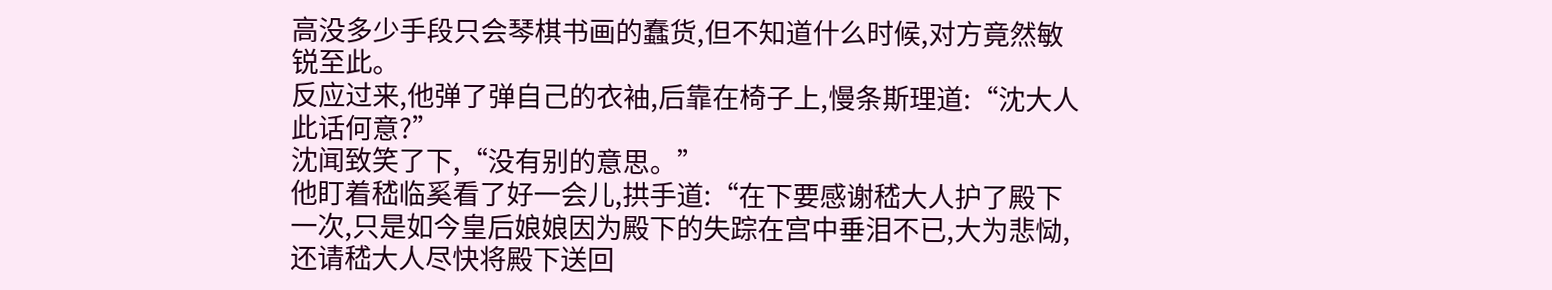高没多少手段只会琴棋书画的蠢货,但不知道什么时候,对方竟然敏锐至此。
反应过来,他弹了弹自己的衣袖,后靠在椅子上,慢条斯理道:“沈大人此话何意?”
沈闻致笑了下,“没有别的意思。”
他盯着嵇临奚看了好一会儿,拱手道:“在下要感谢嵇大人护了殿下一次,只是如今皇后娘娘因为殿下的失踪在宫中垂泪不已,大为悲恸,还请嵇大人尽快将殿下送回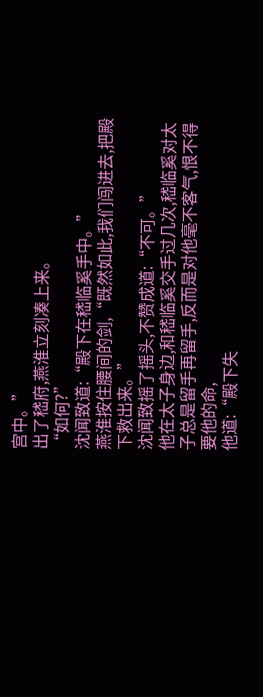宫中。”
出了嵇府,燕淮立刻凑上来。
“如何?”
沈闻致道:“殿下在嵇临奚手中。”
燕淮按住腰间的剑,“既然如此,我们闯进去,把殿下救出来。”
沈闻致摇了摇头,不赞成道:“不可。”
他在太子身边,和嵇临奚交手过几次,嵇临奚对太子总是留手再留手,反而是对他毫不客气,恨不得要他的命,
他道:“殿下失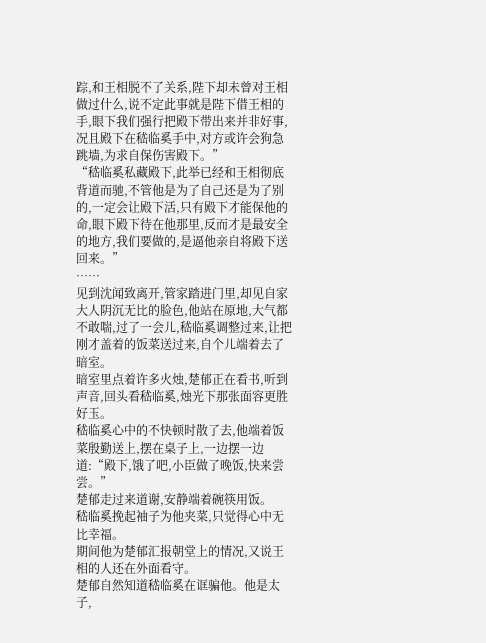踪,和王相脱不了关系,陛下却未曾对王相做过什么,说不定此事就是陛下借王相的手,眼下我们强行把殿下带出来并非好事,况且殿下在嵇临奚手中,对方或许会狗急跳墙,为求自保伤害殿下。”
“嵇临奚私藏殿下,此举已经和王相彻底背道而驰,不管他是为了自己还是为了别的,一定会让殿下活,只有殿下才能保他的命,眼下殿下待在他那里,反而才是最安全的地方,我们要做的,是逼他亲自将殿下送回来。”
……
见到沈闻致离开,管家踏进门里,却见自家大人阴沉无比的脸色,他站在原地,大气都不敢喘,过了一会儿,嵇临奚调整过来,让把刚才盖着的饭菜送过来,自个儿端着去了暗室。
暗室里点着许多火烛,楚郁正在看书,听到声音,回头看嵇临奚,烛光下那张面容更胜好玉。
嵇临奚心中的不快顿时散了去,他端着饭菜殷勤送上,摆在桌子上,一边摆一边道:“殿下,饿了吧,小臣做了晚饭,快来尝尝。”
楚郁走过来道谢,安静端着碗筷用饭。
嵇临奚挽起袖子为他夹菜,只觉得心中无比幸福。
期间他为楚郁汇报朝堂上的情况,又说王相的人还在外面看守。
楚郁自然知道嵇临奚在诓骗他。他是太子,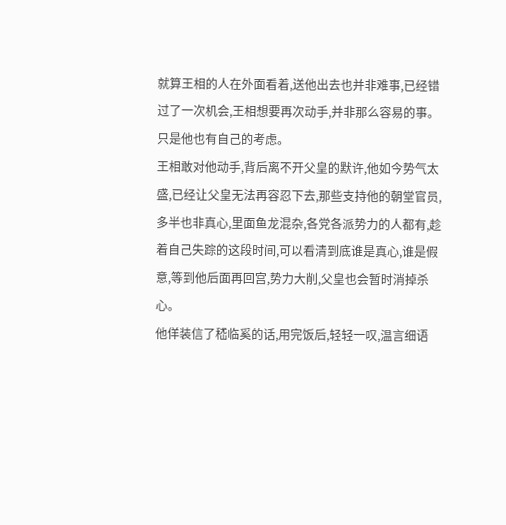就算王相的人在外面看着,送他出去也并非难事,已经错过了一次机会,王相想要再次动手,并非那么容易的事。
只是他也有自己的考虑。
王相敢对他动手,背后离不开父皇的默许,他如今势气太盛,已经让父皇无法再容忍下去,那些支持他的朝堂官员,多半也非真心,里面鱼龙混杂,各党各派势力的人都有,趁着自己失踪的这段时间,可以看清到底谁是真心,谁是假意,等到他后面再回宫,势力大削,父皇也会暂时消掉杀心。
他佯装信了嵇临奚的话,用完饭后,轻轻一叹,温言细语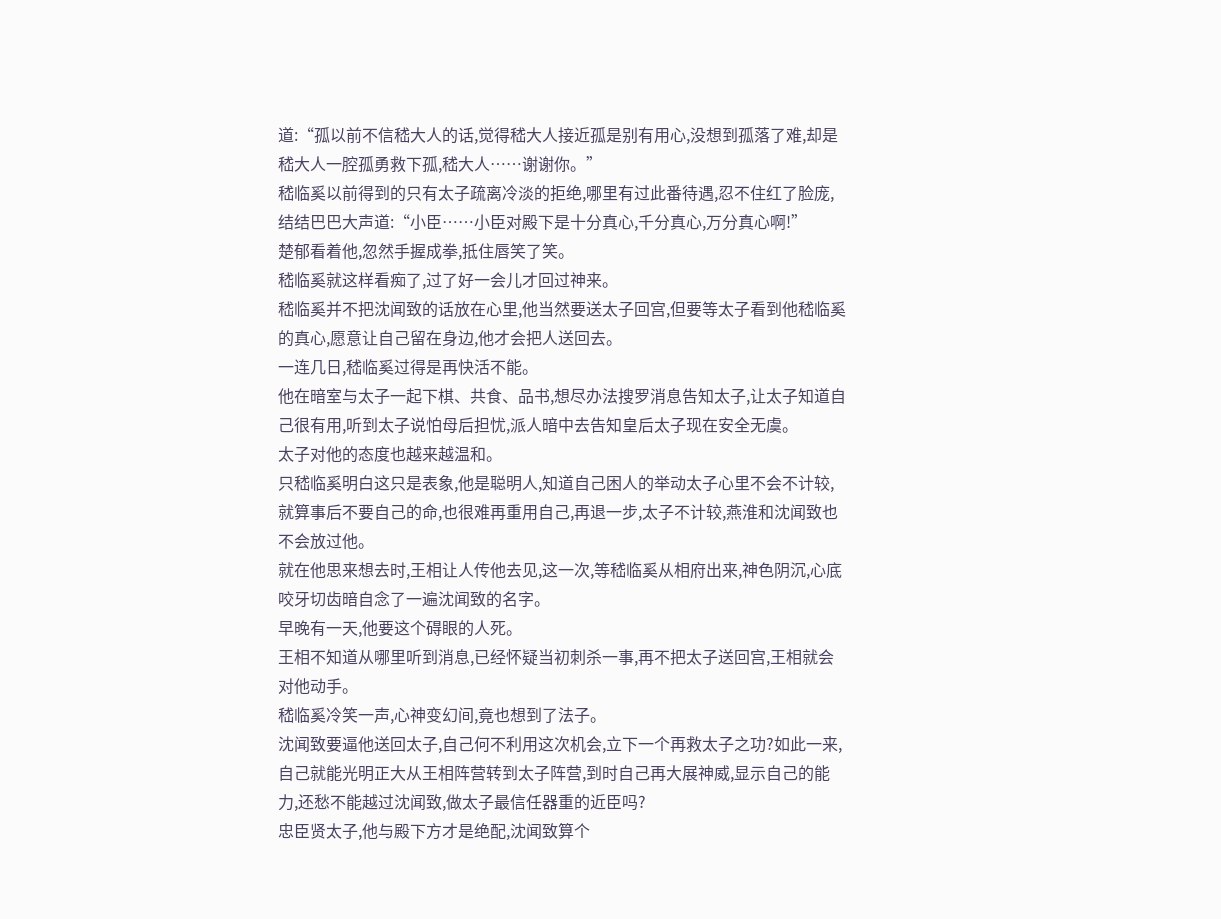道:“孤以前不信嵇大人的话,觉得嵇大人接近孤是别有用心,没想到孤落了难,却是嵇大人一腔孤勇救下孤,嵇大人……谢谢你。”
嵇临奚以前得到的只有太子疏离冷淡的拒绝,哪里有过此番待遇,忍不住红了脸庞,结结巴巴大声道:“小臣……小臣对殿下是十分真心,千分真心,万分真心啊!”
楚郁看着他,忽然手握成拳,抵住唇笑了笑。
嵇临奚就这样看痴了,过了好一会儿才回过神来。
嵇临奚并不把沈闻致的话放在心里,他当然要送太子回宫,但要等太子看到他嵇临奚的真心,愿意让自己留在身边,他才会把人送回去。
一连几日,嵇临奚过得是再快活不能。
他在暗室与太子一起下棋、共食、品书,想尽办法搜罗消息告知太子,让太子知道自己很有用,听到太子说怕母后担忧,派人暗中去告知皇后太子现在安全无虞。
太子对他的态度也越来越温和。
只嵇临奚明白这只是表象,他是聪明人,知道自己困人的举动太子心里不会不计较,就算事后不要自己的命,也很难再重用自己,再退一步,太子不计较,燕淮和沈闻致也不会放过他。
就在他思来想去时,王相让人传他去见,这一次,等嵇临奚从相府出来,神色阴沉,心底咬牙切齿暗自念了一遍沈闻致的名字。
早晚有一天,他要这个碍眼的人死。
王相不知道从哪里听到消息,已经怀疑当初刺杀一事,再不把太子送回宫,王相就会对他动手。
嵇临奚冷笑一声,心神变幻间,竟也想到了法子。
沈闻致要逼他送回太子,自己何不利用这次机会,立下一个再救太子之功?如此一来,自己就能光明正大从王相阵营转到太子阵营,到时自己再大展神威,显示自己的能力,还愁不能越过沈闻致,做太子最信任器重的近臣吗?
忠臣贤太子,他与殿下方才是绝配,沈闻致算个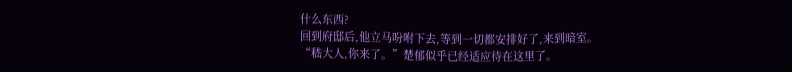什么东西?
回到府邸后,他立马吩咐下去,等到一切都安排好了,来到暗室。
“嵇大人,你来了。”楚郁似乎已经适应待在这里了。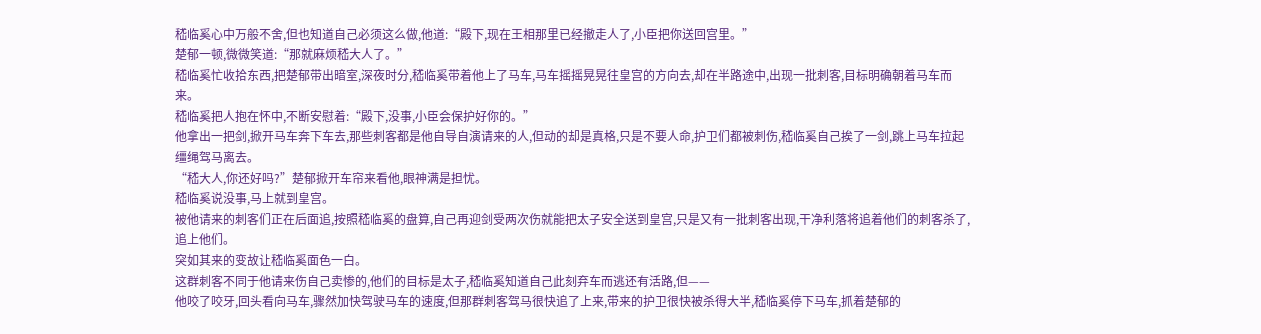嵇临奚心中万般不舍,但也知道自己必须这么做,他道:“殿下,现在王相那里已经撤走人了,小臣把你送回宫里。”
楚郁一顿,微微笑道:“那就麻烦嵇大人了。”
嵇临奚忙收拾东西,把楚郁带出暗室,深夜时分,嵇临奚带着他上了马车,马车摇摇晃晃往皇宫的方向去,却在半路途中,出现一批刺客,目标明确朝着马车而来。
嵇临奚把人抱在怀中,不断安慰着:“殿下,没事,小臣会保护好你的。”
他拿出一把剑,掀开马车奔下车去,那些刺客都是他自导自演请来的人,但动的却是真格,只是不要人命,护卫们都被刺伤,嵇临奚自己挨了一剑,跳上马车拉起缰绳驾马离去。
“嵇大人,你还好吗?”楚郁掀开车帘来看他,眼神满是担忧。
嵇临奚说没事,马上就到皇宫。
被他请来的刺客们正在后面追,按照嵇临奚的盘算,自己再迎剑受两次伤就能把太子安全送到皇宫,只是又有一批刺客出现,干净利落将追着他们的刺客杀了,追上他们。
突如其来的变故让嵇临奚面色一白。
这群刺客不同于他请来伤自己卖惨的,他们的目标是太子,嵇临奚知道自己此刻弃车而逃还有活路,但——
他咬了咬牙,回头看向马车,骤然加快驾驶马车的速度,但那群刺客驾马很快追了上来,带来的护卫很快被杀得大半,嵇临奚停下马车,抓着楚郁的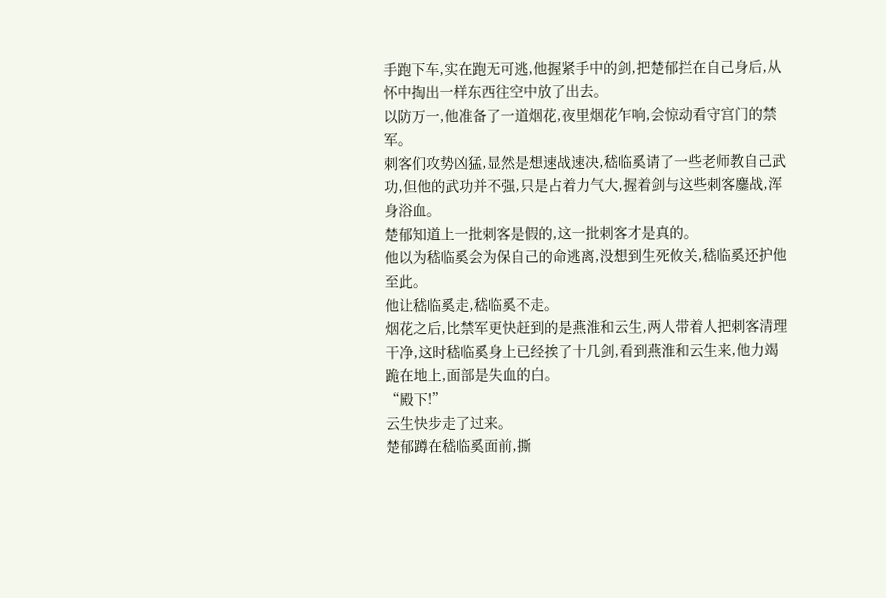手跑下车,实在跑无可逃,他握紧手中的剑,把楚郁拦在自己身后,从怀中掏出一样东西往空中放了出去。
以防万一,他准备了一道烟花,夜里烟花乍响,会惊动看守宫门的禁军。
刺客们攻势凶猛,显然是想速战速决,嵇临奚请了一些老师教自己武功,但他的武功并不强,只是占着力气大,握着剑与这些刺客鏖战,浑身浴血。
楚郁知道上一批刺客是假的,这一批刺客才是真的。
他以为嵇临奚会为保自己的命逃离,没想到生死攸关,嵇临奚还护他至此。
他让嵇临奚走,嵇临奚不走。
烟花之后,比禁军更快赶到的是燕淮和云生,两人带着人把刺客清理干净,这时嵇临奚身上已经挨了十几剑,看到燕淮和云生来,他力竭跪在地上,面部是失血的白。
“殿下!”
云生快步走了过来。
楚郁蹲在嵇临奚面前,撕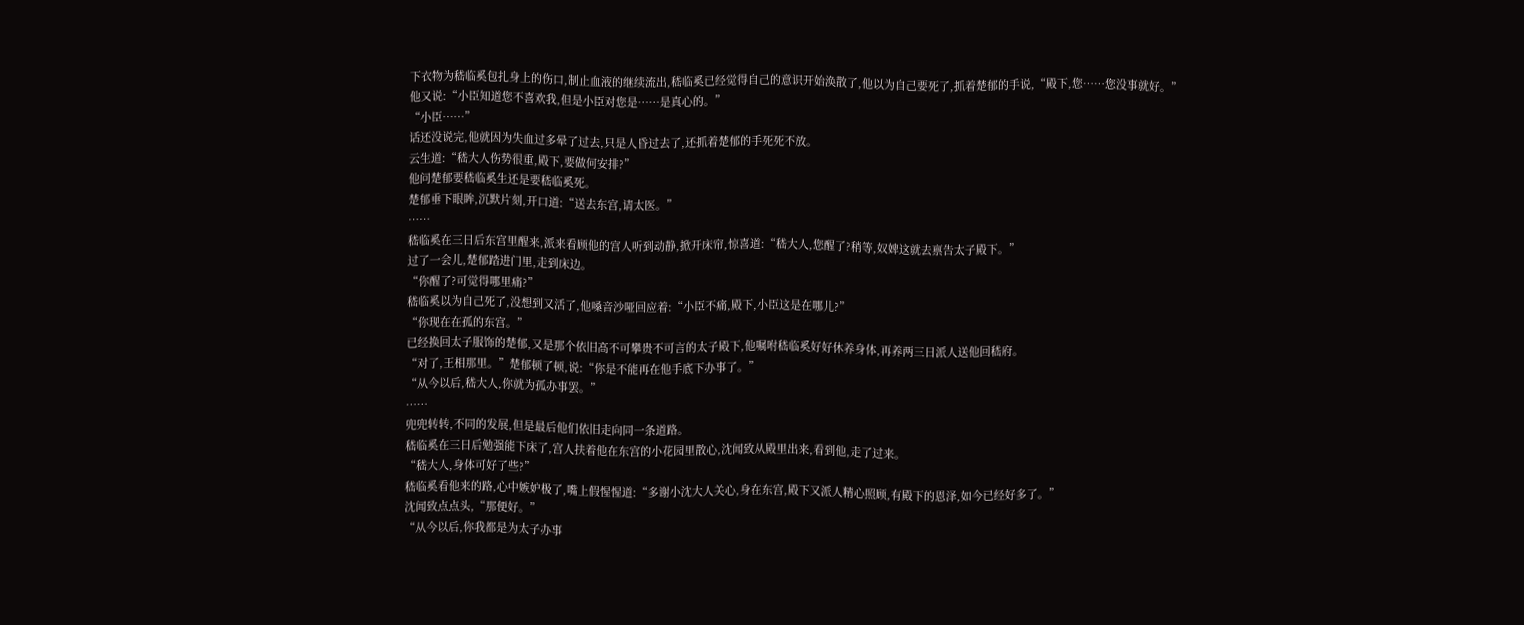下衣物为嵇临奚包扎身上的伤口,制止血液的继续流出,嵇临奚已经觉得自己的意识开始涣散了,他以为自己要死了,抓着楚郁的手说,“殿下,您……您没事就好。”
他又说:“小臣知道您不喜欢我,但是小臣对您是……是真心的。”
“小臣……”
话还没说完,他就因为失血过多晕了过去,只是人昏过去了,还抓着楚郁的手死死不放。
云生道:“嵇大人伤势很重,殿下,要做何安排?”
他问楚郁要嵇临奚生还是要嵇临奚死。
楚郁垂下眼眸,沉默片刻,开口道:“送去东宫,请太医。”
……
嵇临奚在三日后东宫里醒来,派来看顾他的宫人听到动静,掀开床帘,惊喜道:“嵇大人,您醒了?稍等,奴婢这就去禀告太子殿下。”
过了一会儿,楚郁踏进门里,走到床边。
“你醒了?可觉得哪里痛?”
嵇临奚以为自己死了,没想到又活了,他嗓音沙哑回应着:“小臣不痛,殿下,小臣这是在哪儿?”
“你现在在孤的东宫。”
已经换回太子服饰的楚郁,又是那个依旧高不可攀贵不可言的太子殿下,他嘱咐嵇临奚好好休养身体,再养两三日派人送他回嵇府。
“对了,王相那里。”楚郁顿了顿,说:“你是不能再在他手底下办事了。”
“从今以后,嵇大人,你就为孤办事罢。”
……
兜兜转转,不同的发展,但是最后他们依旧走向同一条道路。
嵇临奚在三日后勉强能下床了,宫人扶着他在东宫的小花园里散心,沈闻致从殿里出来,看到他,走了过来。
“嵇大人,身体可好了些?”
嵇临奚看他来的路,心中嫉妒极了,嘴上假惺惺道:“多谢小沈大人关心,身在东宫,殿下又派人精心照顾,有殿下的恩泽,如今已经好多了。”
沈闻致点点头,“那便好。”
“从今以后,你我都是为太子办事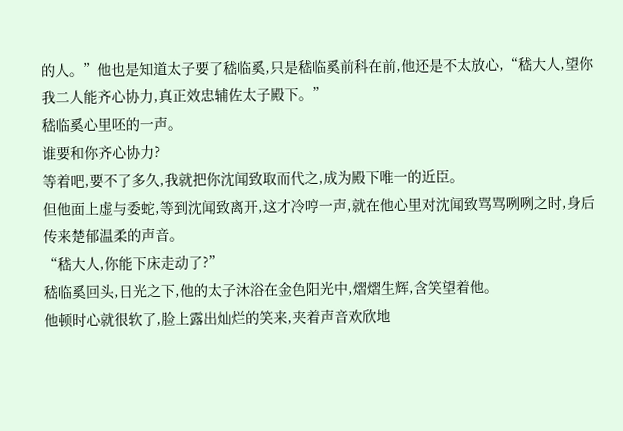的人。”他也是知道太子要了嵇临奚,只是嵇临奚前科在前,他还是不太放心,“嵇大人,望你我二人能齐心协力,真正效忠辅佐太子殿下。”
嵇临奚心里呸的一声。
谁要和你齐心协力?
等着吧,要不了多久,我就把你沈闻致取而代之,成为殿下唯一的近臣。
但他面上虚与委蛇,等到沈闻致离开,这才冷哼一声,就在他心里对沈闻致骂骂咧咧之时,身后传来楚郁温柔的声音。
“嵇大人,你能下床走动了?”
嵇临奚回头,日光之下,他的太子沐浴在金色阳光中,熠熠生辉,含笑望着他。
他顿时心就很软了,脸上露出灿烂的笑来,夹着声音欢欣地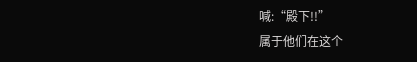喊:“殿下!!”
属于他们在这个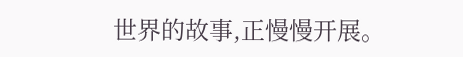世界的故事,正慢慢开展。